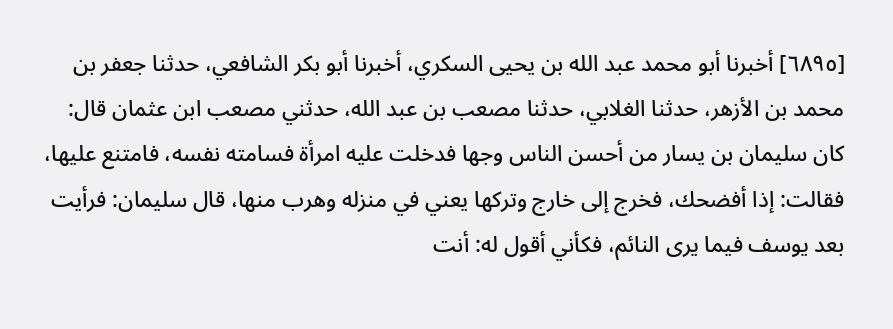[٦٨٩٥] أخبرنا أبو محمد عبد الله بن يحيى السكري، أخبرنا أبو بكر الشافعي، حدثنا جعفر بن محمد بن الأزهر، حدثنا الغلابي، حدثنا مصعب بن عبد الله، حدثني مصعب ابن عثمان قال: كان سليمان بن يسار من أحسن الناس وجها فدخلت عليه امرأة فسامته نفسه، فامتنع عليها، فقالت: إذا أفضحك، فخرج إلى خارج وتركها يعني في منزله وهرب منها، قال سليمان: فرأيت بعد يوسف فيما يرى النائم، فكأني أقول له: أنت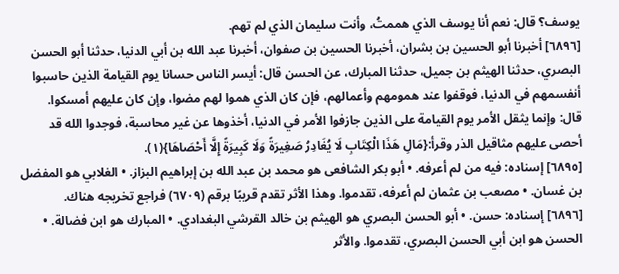يوسف؟ قال: نعم أنا يوسف الذي هممتُ، وأنت سليمان الذي لم تهم.
[٦٨٩٦] أخبرنا أبو الحسين بن بشران، أخبرنا الحسين بن صفوان، أخبرنا عبد الله بن أبي الدنيا، حدثنا أبو الحسن البصري، حدثنا الهيثم بن جميل، حدثنا المبارك، عن الحسن قال: أيسر الناس حسانا يوم القيامة الذين حاسبوا أنفسمهم في الدنيا، فوقفوا عند همومهم وأعمالهم، فإن كان الذي هموا لهم مضوا، وإن كان عليهم أمسكوا.
قال: وإنما يثقل الأمر يوم القيامة على الذين جازفوا الأمر في الدنيا، أخذوها عن غير محاسبة، فوجدوا الله قد أحصى عليهم مثاقيل الذر وقرأ:{مَالِ هَذَا الْكِتَابِ لَا يُغَادِرُ صَغِيرَةً وَلَا كَبِيرَةً إِلَّا أَحْصَاهَا}(١).
[٦٨٩٥] إسناده: فيه من لم أعرفه. • أبو بكر الشافعى هو محمد بن عبد الله بن إبراهيم البزاز. • الغلابي هو المفضل بن غسان. • مصعب بن عثمان لم أعرفه، تقدموا. وهذا الأثر تقدم قريبًا برقم (٦٧٠٩) فراجع تخريجه هناك.
[٦٨٩٦] إسناده: حسن. • أبو الحسن البصري هو الهيثم بن خالد القرشي البغدادي. • المبارك هو ابن فضالة. • الحسن هو ابن أبي الحسن البصري، تقدموا. والأثر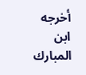أخرجه ابن المبارك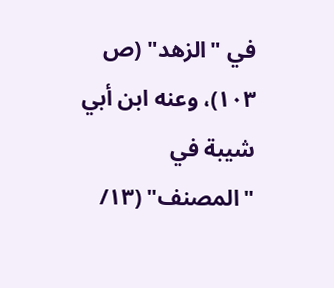في "الزهد" (ص ١٠٣)، وعنه ابن أبي شيبة في "المصنف" (١٣/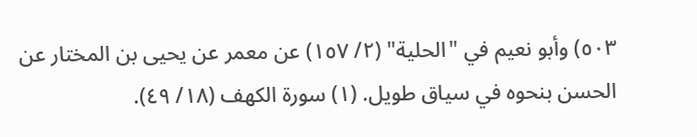٥٠٣) وأبو نعيم في "الحلية" (٢/ ١٥٧) عن معمر عن يحيى بن المختار عن الحسن بنحوه في سياق طويل. (١) سورة الكهف (١٨/ ٤٩).